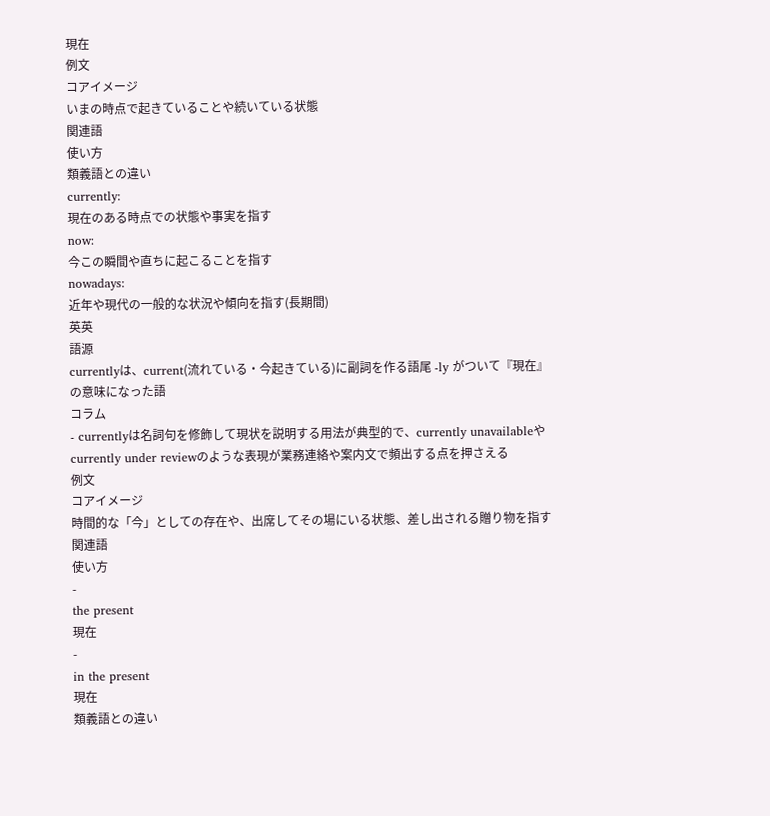現在
例文
コアイメージ
いまの時点で起きていることや続いている状態
関連語
使い方
類義語との違い
currently:
現在のある時点での状態や事実を指す
now:
今この瞬間や直ちに起こることを指す
nowadays:
近年や現代の一般的な状況や傾向を指す(長期間)
英英
語源
currentlyは、current(流れている・今起きている)に副詞を作る語尾 -ly がついて『現在』の意味になった語
コラム
- currentlyは名詞句を修飾して現状を説明する用法が典型的で、currently unavailableやcurrently under reviewのような表現が業務連絡や案内文で頻出する点を押さえる
例文
コアイメージ
時間的な「今」としての存在や、出席してその場にいる状態、差し出される贈り物を指す
関連語
使い方
-
the present
現在
-
in the present
現在
類義語との違い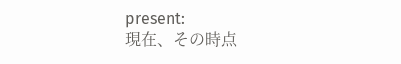present:
現在、その時点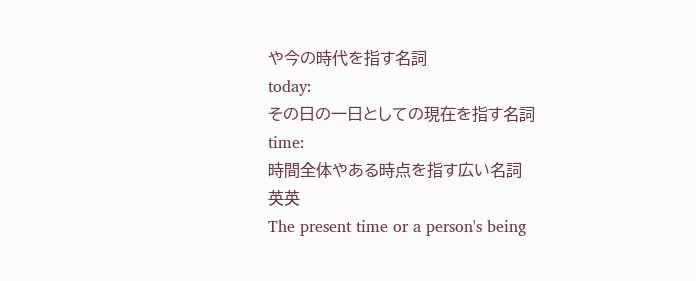や今の時代を指す名詞
today:
その日の一日としての現在を指す名詞
time:
時間全体やある時点を指す広い名詞
英英
The present time or a person's being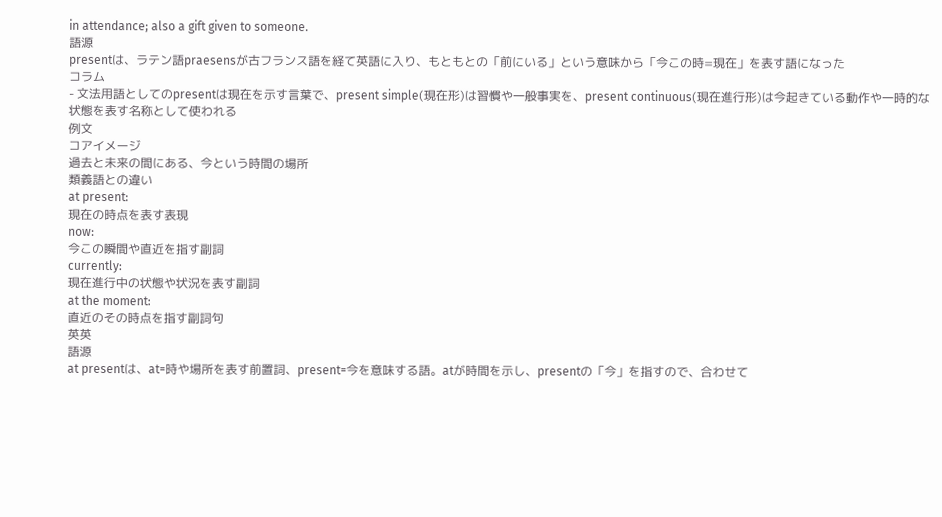in attendance; also a gift given to someone.
語源
presentは、ラテン語praesensが古フランス語を経て英語に入り、もともとの「前にいる」という意味から「今この時=現在」を表す語になった
コラム
- 文法用語としてのpresentは現在を示す言葉で、present simple(現在形)は習慣や一般事実を、present continuous(現在進行形)は今起きている動作や一時的な状態を表す名称として使われる
例文
コアイメージ
過去と未来の間にある、今という時間の場所
類義語との違い
at present:
現在の時点を表す表現
now:
今この瞬間や直近を指す副詞
currently:
現在進行中の状態や状況を表す副詞
at the moment:
直近のその時点を指す副詞句
英英
語源
at presentは、at=時や場所を表す前置詞、present=今を意味する語。atが時間を示し、presentの「今」を指すので、合わせて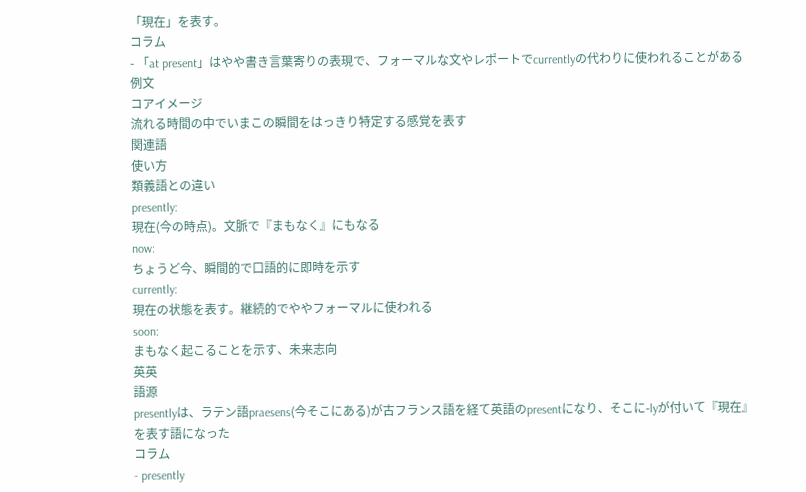「現在」を表す。
コラム
- 「at present」はやや書き言葉寄りの表現で、フォーマルな文やレポートでcurrentlyの代わりに使われることがある
例文
コアイメージ
流れる時間の中でいまこの瞬間をはっきり特定する感覚を表す
関連語
使い方
類義語との違い
presently:
現在(今の時点)。文脈で『まもなく』にもなる
now:
ちょうど今、瞬間的で口語的に即時を示す
currently:
現在の状態を表す。継続的でややフォーマルに使われる
soon:
まもなく起こることを示す、未来志向
英英
語源
presentlyは、ラテン語praesens(今そこにある)が古フランス語を経て英語のpresentになり、そこに-lyが付いて『現在』を表す語になった
コラム
- presently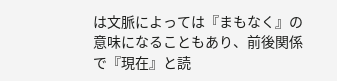は文脈によっては『まもなく』の意味になることもあり、前後関係で『現在』と読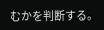むかを判断する。